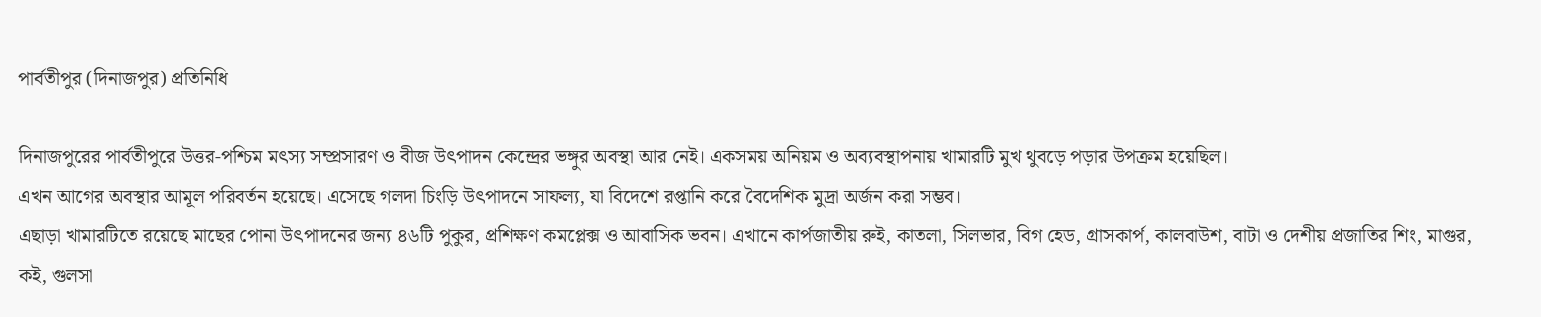পার্বতীপুর (দিনাজপুর) প্রতিনিধি

দিনাজপুরের পার্বতীপুরে উত্তর-পশ্চিম মৎস্য সম্প্রসারণ ও বীজ উৎপাদন কেন্দ্রের ভঙ্গুর অবস্থা আর নেই। একসময় অনিয়ম ও অব্যবস্থাপনায় খামারটি মুখ থুবড়ে পড়ার উপক্রম হয়েছিল।
এখন আগের অবস্থার আমূল পরিবর্তন হয়েছে। এসেছে গলদা চিংড়ি উৎপাদনে সাফল্য, যা বিদেশে রপ্তানি করে বৈদেশিক মুদ্রা অর্জন করা সম্ভব।
এছাড়া খামারটিতে রয়েছে মাছের পোনা উৎপাদনের জন্য ৪৬টি পুকুর, প্রশিক্ষণ কমপ্লেক্স ও আবাসিক ভবন। এখানে কার্পজাতীয় রুই, কাতলা, সিলভার, বিগ হেড, গ্রাসকার্প, কালবাউশ, বাটা ও দেশীয় প্রজাতির শিং, মাগুর, কই, গুলসা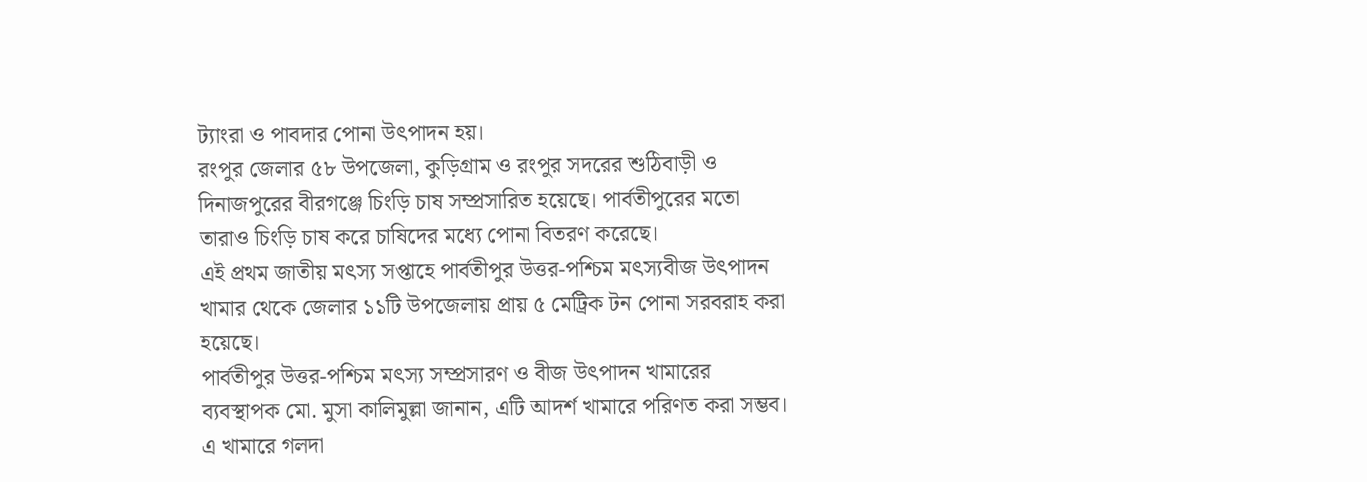ট্যাংরা ও পাবদার পোনা উৎপাদন হয়।
রংপুর জেলার ৫৮ উপজেলা, কুড়িগ্রাম ও রংপুর সদরের শুঠিবাড়ী ও দিনাজপুরের বীরগঞ্জে চিংড়ি চাষ সম্প্রসারিত হয়েছে। পার্বতীপুরের মতো তারাও চিংড়ি চাষ করে চাষিদের মধ্যে পোনা বিতরণ করেছে।
এই প্রথম জাতীয় মৎস্য সপ্তাহে পার্বতীপুর উত্তর-পশ্চিম মৎস্যবীজ উৎপাদন খামার থেকে জেলার ১১টি উপজেলায় প্রায় ৫ মেট্রিক টন পোনা সরবরাহ করা হয়েছে।
পার্বতীপুর উত্তর-পশ্চিম মৎস্য সম্প্রসারণ ও বীজ উৎপাদন খামারের ব্যবস্থাপক মো. মুসা কালিমুল্লা জানান, এটি আদর্শ খামারে পরিণত করা সম্ভব। এ খামারে গলদা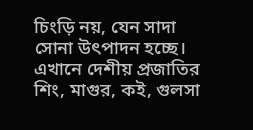চিংড়ি নয়, যেন সাদা সোনা উৎপাদন হচ্ছে। এখানে দেশীয় প্রজাতির শিং, মাগুর, কই, গুলসা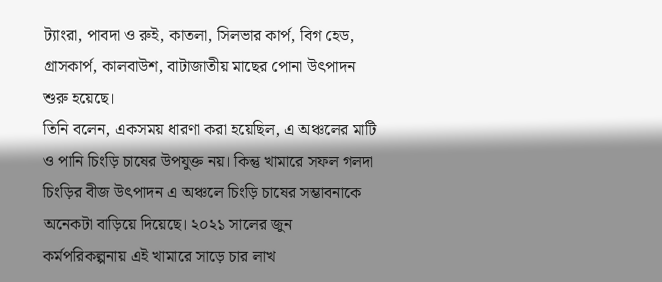ট্যাংরা, পাবদা ও রুই, কাতলা, সিলভার কার্প, বিগ হেড, গ্রাসকার্প, কালবাউশ, বাটাজাতীয় মাছের পোনা উৎপাদন শুরু হয়েছে।
তিনি বলেন, একসময় ধারণা করা হয়েছিল, এ অঞ্চলের মাটি ও পানি চিংড়ি চাষের উপযুক্ত নয়। কিন্তু খামারে সফল গলদা চিংড়ির বীজ উৎপাদন এ অঞ্চলে চিংড়ি চাষের সম্ভাবনাকে অনেকটা বাড়িয়ে দিয়েছে। ২০২১ সালের জুন কর্মপরিকল্পনায় এই খামারে সাড়ে চার লাখ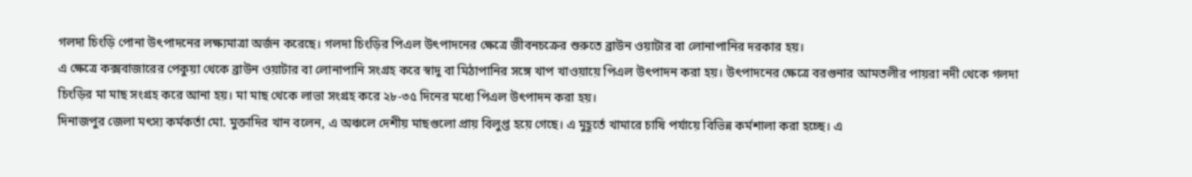গলদা চিংড়ি পোনা উৎপাদনের লক্ষ্যমাত্রা অর্জন করেছে। গলদা চিংড়ির পিএল উৎপাদনের ক্ষেত্রে জীবনচক্রের শুরুতে ব্রাউন ওয়াটার বা লোনাপানির দরকার হয়।
এ ক্ষেত্রে কক্সবাজারের পেকুয়া থেকে ব্রাউন ওয়াটার বা লোনাপানি সংগ্রহ করে স্বাদু বা মিঠাপানির সঙ্গে খাপ খাওয়ায়ে পিএল উৎপাদন করা হয়। উৎপাদনের ক্ষেত্রে বরগুনার আমতলীর পায়রা নদী থেকে গলদা চিংড়ির মা মাছ সংগ্রহ করে আনা হয়। মা মাছ থেকে লাভা সংগ্রহ করে ২৮-৩৫ দিনের মধ্যে পিএল উৎপাদন করা হয়।
দিনাজপুর জেলা মৎস্য কর্মকর্তা মো. মুক্তাদির খান বলেন, এ অঞ্চলে দেশীয় মাছগুলো প্রায় বিলুপ্ত হয়ে গেছে। এ মুহূর্তে খামারে চাষি পর্যায়ে বিভিন্ন কর্মশালা করা হচ্ছে। এ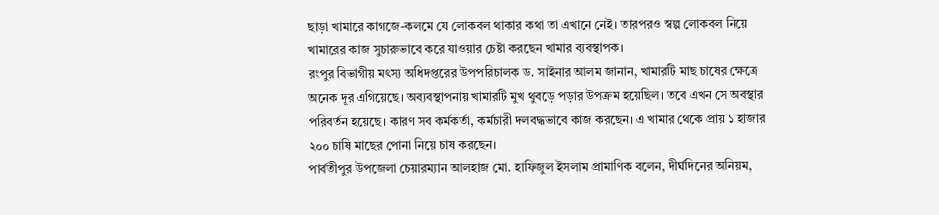ছাড়া খামারে কাগজে-কলমে যে লোকবল থাকার কথা তা এখানে নেই। তারপরও স্বল্প লোকবল নিয়ে খামারের কাজ সুচারুভাবে করে যাওয়ার চেষ্টা করছেন খামার ব্যবস্থাপক।
রংপুর বিভাগীয় মৎস্য অধিদপ্তরের উপপরিচালক ড. সাইনার আলম জানান, খামারটি মাছ চাষের ক্ষেত্রে অনেক দূর এগিয়েছে। অব্যবস্থাপনায় খামারটি মুখ থুবড়ে পড়ার উপক্রম হয়েছিল। তবে এখন সে অবস্থার পরিবর্তন হয়েছে। কারণ সব কর্মকর্তা, কর্মচারী দলবদ্ধভাবে কাজ করছেন। এ খামার থেকে প্রায় ১ হাজার ২০০ চাষি মাছের পোনা নিয়ে চাষ করছেন।
পার্বতীপুর উপজেলা চেয়ারম্যান আলহাজ মো. হাফিজুল ইসলাম প্রামাণিক বলেন, দীর্ঘদিনের অনিয়ম,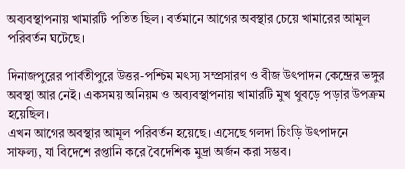অব্যবস্থাপনায় খামারটি পতিত ছিল। বর্তমানে আগের অবস্থার চেয়ে খামারের আমূল পরিবর্তন ঘটেছে।

দিনাজপুরের পার্বতীপুরে উত্তর-পশ্চিম মৎস্য সম্প্রসারণ ও বীজ উৎপাদন কেন্দ্রের ভঙ্গুর অবস্থা আর নেই। একসময় অনিয়ম ও অব্যবস্থাপনায় খামারটি মুখ থুবড়ে পড়ার উপক্রম হয়েছিল।
এখন আগের অবস্থার আমূল পরিবর্তন হয়েছে। এসেছে গলদা চিংড়ি উৎপাদনে সাফল্য, যা বিদেশে রপ্তানি করে বৈদেশিক মুদ্রা অর্জন করা সম্ভব।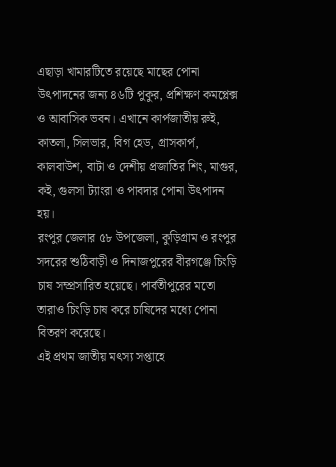এছাড়া খামারটিতে রয়েছে মাছের পোনা উৎপাদনের জন্য ৪৬টি পুকুর, প্রশিক্ষণ কমপ্লেক্স ও আবাসিক ভবন। এখানে কার্পজাতীয় রুই, কাতলা, সিলভার, বিগ হেড, গ্রাসকার্প, কালবাউশ, বাটা ও দেশীয় প্রজাতির শিং, মাগুর, কই, গুলসা ট্যাংরা ও পাবদার পোনা উৎপাদন হয়।
রংপুর জেলার ৫৮ উপজেলা, কুড়িগ্রাম ও রংপুর সদরের শুঠিবাড়ী ও দিনাজপুরের বীরগঞ্জে চিংড়ি চাষ সম্প্রসারিত হয়েছে। পার্বতীপুরের মতো তারাও চিংড়ি চাষ করে চাষিদের মধ্যে পোনা বিতরণ করেছে।
এই প্রথম জাতীয় মৎস্য সপ্তাহে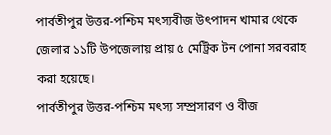পার্বতীপুর উত্তর-পশ্চিম মৎস্যবীজ উৎপাদন খামার থেকে জেলার ১১টি উপজেলায় প্রায় ৫ মেট্রিক টন পোনা সরবরাহ করা হয়েছে।
পার্বতীপুর উত্তর-পশ্চিম মৎস্য সম্প্রসারণ ও বীজ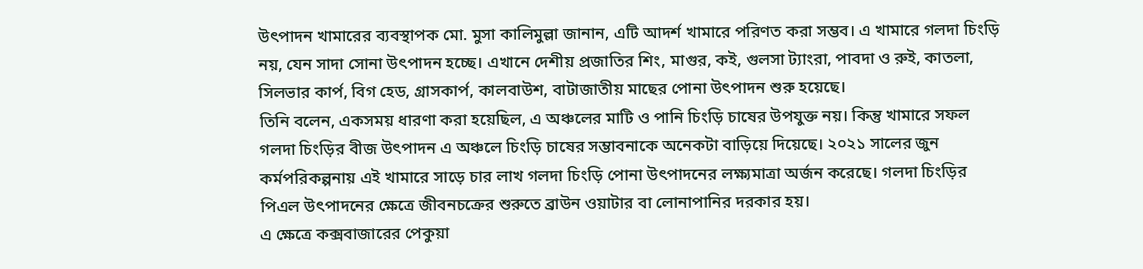উৎপাদন খামারের ব্যবস্থাপক মো. মুসা কালিমুল্লা জানান, এটি আদর্শ খামারে পরিণত করা সম্ভব। এ খামারে গলদা চিংড়ি নয়, যেন সাদা সোনা উৎপাদন হচ্ছে। এখানে দেশীয় প্রজাতির শিং, মাগুর, কই, গুলসা ট্যাংরা, পাবদা ও রুই, কাতলা, সিলভার কার্প, বিগ হেড, গ্রাসকার্প, কালবাউশ, বাটাজাতীয় মাছের পোনা উৎপাদন শুরু হয়েছে।
তিনি বলেন, একসময় ধারণা করা হয়েছিল, এ অঞ্চলের মাটি ও পানি চিংড়ি চাষের উপযুক্ত নয়। কিন্তু খামারে সফল গলদা চিংড়ির বীজ উৎপাদন এ অঞ্চলে চিংড়ি চাষের সম্ভাবনাকে অনেকটা বাড়িয়ে দিয়েছে। ২০২১ সালের জুন কর্মপরিকল্পনায় এই খামারে সাড়ে চার লাখ গলদা চিংড়ি পোনা উৎপাদনের লক্ষ্যমাত্রা অর্জন করেছে। গলদা চিংড়ির পিএল উৎপাদনের ক্ষেত্রে জীবনচক্রের শুরুতে ব্রাউন ওয়াটার বা লোনাপানির দরকার হয়।
এ ক্ষেত্রে কক্সবাজারের পেকুয়া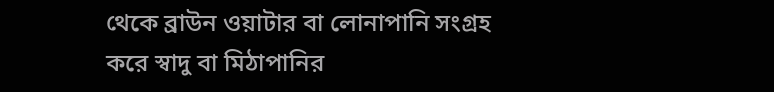থেকে ব্রাউন ওয়াটার বা লোনাপানি সংগ্রহ করে স্বাদু বা মিঠাপানির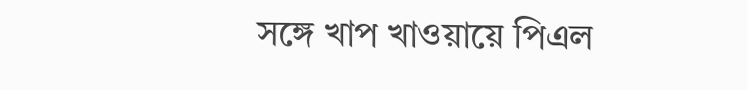সঙ্গে খাপ খাওয়ায়ে পিএল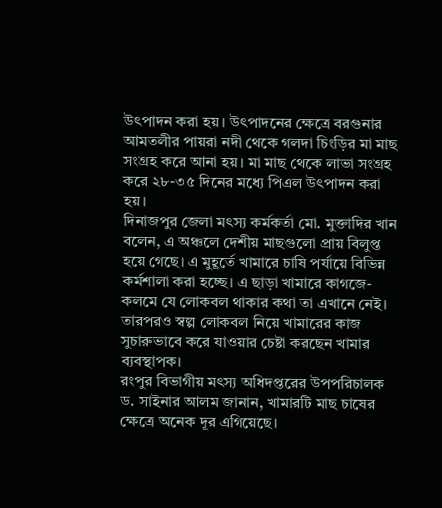উৎপাদন করা হয়। উৎপাদনের ক্ষেত্রে বরগুনার আমতলীর পায়রা নদী থেকে গলদা চিংড়ির মা মাছ সংগ্রহ করে আনা হয়। মা মাছ থেকে লাভা সংগ্রহ করে ২৮-৩৫ দিনের মধ্যে পিএল উৎপাদন করা হয়।
দিনাজপুর জেলা মৎস্য কর্মকর্তা মো. মুক্তাদির খান বলেন, এ অঞ্চলে দেশীয় মাছগুলো প্রায় বিলুপ্ত হয়ে গেছে। এ মুহূর্তে খামারে চাষি পর্যায়ে বিভিন্ন কর্মশালা করা হচ্ছে। এ ছাড়া খামারে কাগজে-কলমে যে লোকবল থাকার কথা তা এখানে নেই। তারপরও স্বল্প লোকবল নিয়ে খামারের কাজ সুচারুভাবে করে যাওয়ার চেষ্টা করছেন খামার ব্যবস্থাপক।
রংপুর বিভাগীয় মৎস্য অধিদপ্তরের উপপরিচালক ড. সাইনার আলম জানান, খামারটি মাছ চাষের ক্ষেত্রে অনেক দূর এগিয়েছে।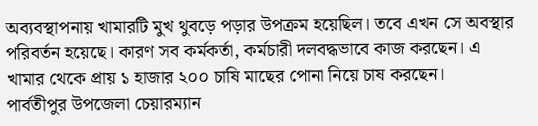অব্যবস্থাপনায় খামারটি মুখ থুবড়ে পড়ার উপক্রম হয়েছিল। তবে এখন সে অবস্থার পরিবর্তন হয়েছে। কারণ সব কর্মকর্তা, কর্মচারী দলবদ্ধভাবে কাজ করছেন। এ খামার থেকে প্রায় ১ হাজার ২০০ চাষি মাছের পোনা নিয়ে চাষ করছেন।
পার্বতীপুর উপজেলা চেয়ারম্যান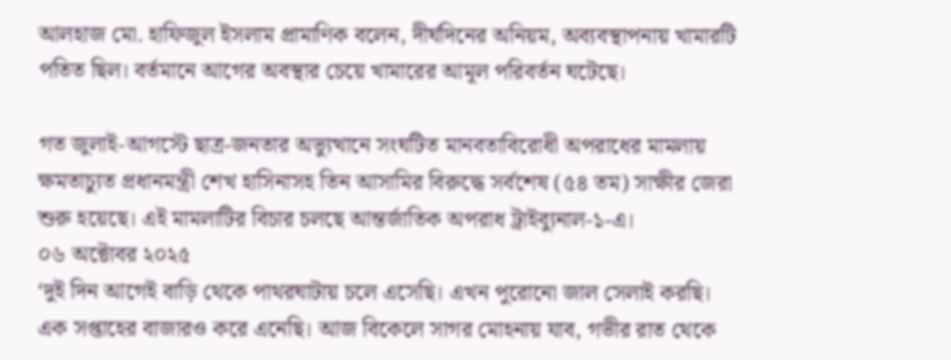আলহাজ মো. হাফিজুল ইসলাম প্রামাণিক বলেন, দীর্ঘদিনের অনিয়ম, অব্যবস্থাপনায় খামারটি পতিত ছিল। বর্তমানে আগের অবস্থার চেয়ে খামারের আমূল পরিবর্তন ঘটেছে।

গত জুলাই-আগস্টে ছাত্র-জনতার অভ্যুত্থানে সংঘটিত মানবতাবিরোধী অপরাধের মামলায় ক্ষমতাচ্যুত প্রধানমন্ত্রী শেখ হাসিনাসহ তিন আসামির বিরুদ্ধে সর্বশেষ (৫৪ তম) সাক্ষীর জেরা শুরু হয়েছে। এই মামলাটির বিচার চলছে আন্তর্জাতিক অপরাধ ট্রাইব্যুনাল-১-এ।
০৬ অক্টোবর ২০২৫
‘দুই দিন আগেই বাড়ি থেকে পাথরঘাটায় চলে এসেছি। এখন পুরোনো জাল সেলাই করছি। এক সপ্তাহের বাজারও করে এনেছি। আজ বিকেলে সাগর মোহনায় যাব, গভীর রাত থেকে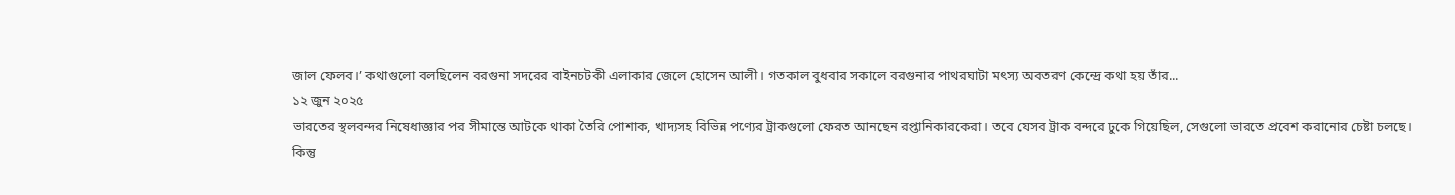জাল ফেলব।’ কথাগুলো বলছিলেন বরগুনা সদরের বাইনচটকী এলাকার জেলে হোসেন আলী। গতকাল বুধবার সকালে বরগুনার পাথরঘাটা মৎস্য অবতরণ কেন্দ্রে কথা হয় তাঁর...
১২ জুন ২০২৫
ভারতের স্থলবন্দর নিষেধাজ্ঞার পর সীমান্তে আটকে থাকা তৈরি পোশাক, খাদ্যসহ বিভিন্ন পণ্যের ট্রাকগুলো ফেরত আনছেন রপ্তানিকারকেরা। তবে যেসব ট্রাক বন্দরে ঢুকে গিয়েছিল, সেগুলো ভারতে প্রবেশ করানোর চেষ্টা চলছে। কিন্তু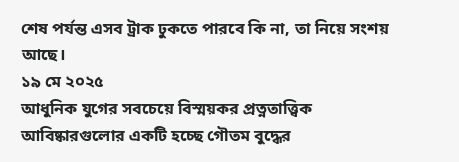শেষ পর্যন্ত এসব ট্রাক ঢুকতে পারবে কি না, তা নিয়ে সংশয় আছে।
১৯ মে ২০২৫
আধুনিক যুগের সবচেয়ে বিস্ময়কর প্রত্নতাত্ত্বিক আবিষ্কারগুলোর একটি হচ্ছে গৌতম বুদ্ধের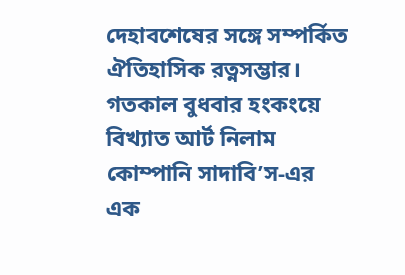দেহাবশেষের সঙ্গে সম্পর্কিত ঐতিহাসিক রত্নসম্ভার। গতকাল বুধবার হংকংয়ে বিখ্যাত আর্ট নিলাম কোম্পানি সাদাবি’স-এর এক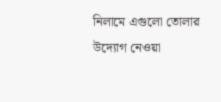নিলামে এগুলো তোলার উদ্যোগ নেওয়া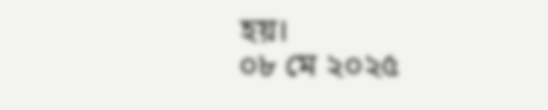হয়।
০৮ মে ২০২৫